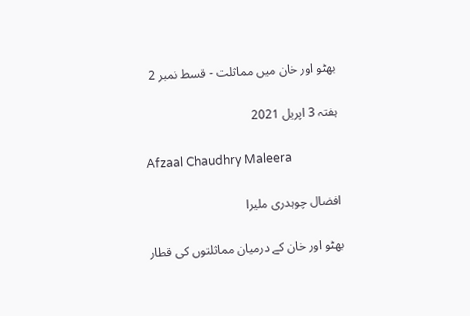بھٹو اور خان میں مماثلت - قسط نمبر 2

ہفتہ 3 اپریل 2021

Afzaal Chaudhry Maleera

افضال چوہدری ملیرا

بھٹو اور خان کے درمیان مماثلتوں کی قطار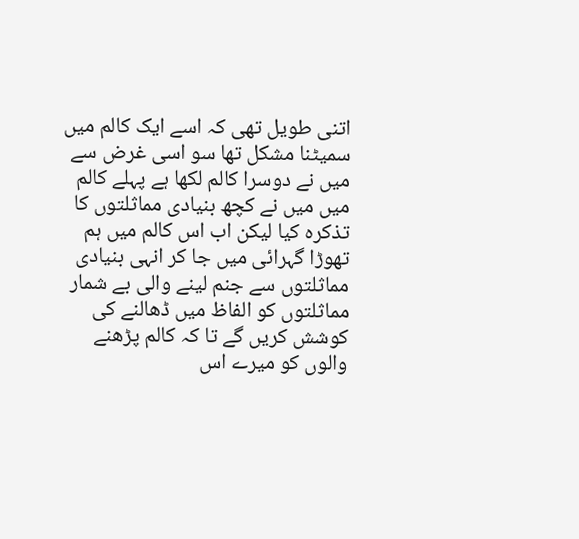اتنی طویل تھی کہ اسے ایک کالم میں سمیٹنا مشکل تھا سو اسی غرض سے میں نے دوسرا کالم لکھا ہے پہلے کالم میں میں نے کچھ بنیادی مماثلتوں کا تذکرہ کیا لیکن اب اس کالم میں ہم تھوڑا گہرائی میں جا کر انہی بنیادی مماثلتوں سے جنم لینے والی بے شمار مماثلتوں کو الفاظ میں ڈھالنے کی کوشش کریں گے تا کہ کالم پڑھنے والوں کو میرے اس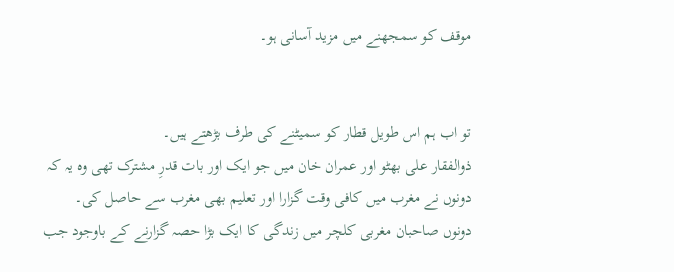موقف کو سمجھنے میں مزید آسانی ہو۔


تو اب ہم اس طویل قطار کو سمیٹنے کی طرف بڑھتے ہیں۔
ذوالفقار علی بھٹو اور عمران خان میں جو ایک اور بات قدرِ مشترک تھی وہ یہ کہ دونوں نے مغرب میں کافی وقت گزارا اور تعلیم بھی مغرب سے حاصل کی۔
دونوں صاحبان مغربی کلچر میں زندگی کا ایک بڑا حصہ گزارنے کے باوجود جب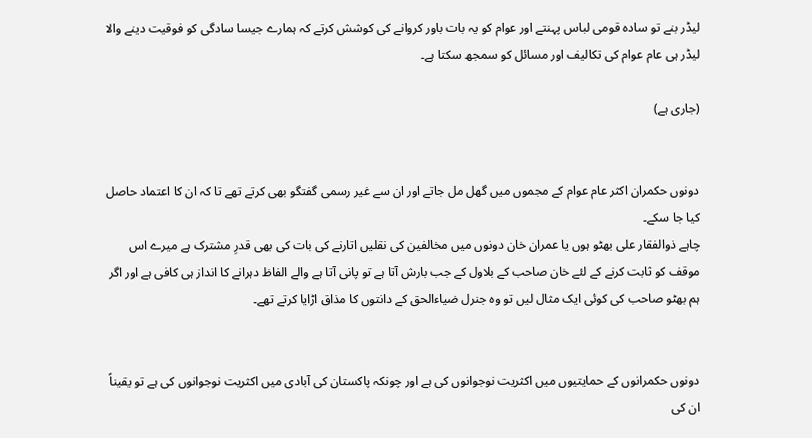لیڈر بنے تو سادہ قومی لباس پہنتے اور عوام کو یہ بات باور کروانے کی کوشش کرتے کہ ہمارے جیسا سادگی کو فوقیت دینے والا لیڈر ہی عام عوام کی تکالیف اور مسائل کو سمجھ سکتا ہے۔

(جاری ہے)


دونوں حکمران اکثر عام عوام کے مجموں میں گھل مل جاتے اور ان سے غیر رسمی گفتگو بھی کرتے تھے تا کہ ان کا اعتماد حاصل کیا جا سکے۔
چاہے ذوالفقار علی بھٹو ہوں یا عمران خان دونوں میں مخالفین کی نقلیں اتارنے کی بات کی بھی قدرِ مشترک ہے میرے اس موقف کو ثابت کرنے کے لئے خان صاحب کے بلاول کے جب بارش آتا ہے تو پانی آتا ہے والے الفاظ دہرانے کا انداز ہی کافی ہے اور اگر ہم بھٹو صاحب کی کوئی ایک مثال لیں تو وہ جنرل ضیاءالحق کے دانتوں کا مذاق اڑایا کرتے تھے۔


دونوں حکمرانوں کے حمایتیوں میں اکثریت نوجوانوں کی ہے اور چونکہ پاکستان کی آبادی میں اکثریت نوجوانوں کی ہے تو یقیناً ان کی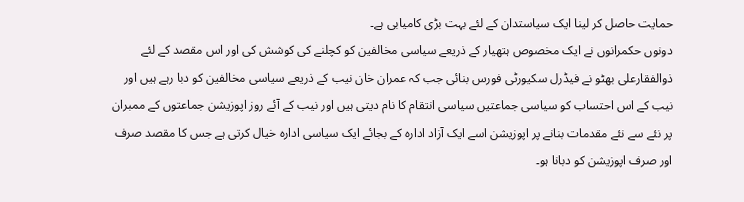حمایت حاصل کر لینا ایک سیاستدان کے لئے بہت بڑی کامیابی ہے۔
دونوں حکمرانوں نے ایک مخصوص ہتھیار کے ذریعے سیاسی مخالفین کو کچلنے کی کوشش کی اور اس مقصد کے لئے ذوالفقارعلی بھٹو نے فیڈرل سکیورٹی فورس بنائی جب کہ عمران خان نیب کے ذریعے سیاسی مخالفین کو دبا رہے ہیں اور نیب کے اس احتساب کو سیاسی جماعتیں سیاسی انتقام کا نام دیتی ہیں اور نیب کے آئے روز اپوزیشن جماعتوں کے ممبران پر نئے سے نئے مقدمات بنانے پر اپوزیشن اسے ایک آزاد ادارہ کے بجائے ایک سیاسی ادارہ خیال کرتی ہے جس کا مقصد صرف اور صرف اپوزیشن کو دبانا ہو۔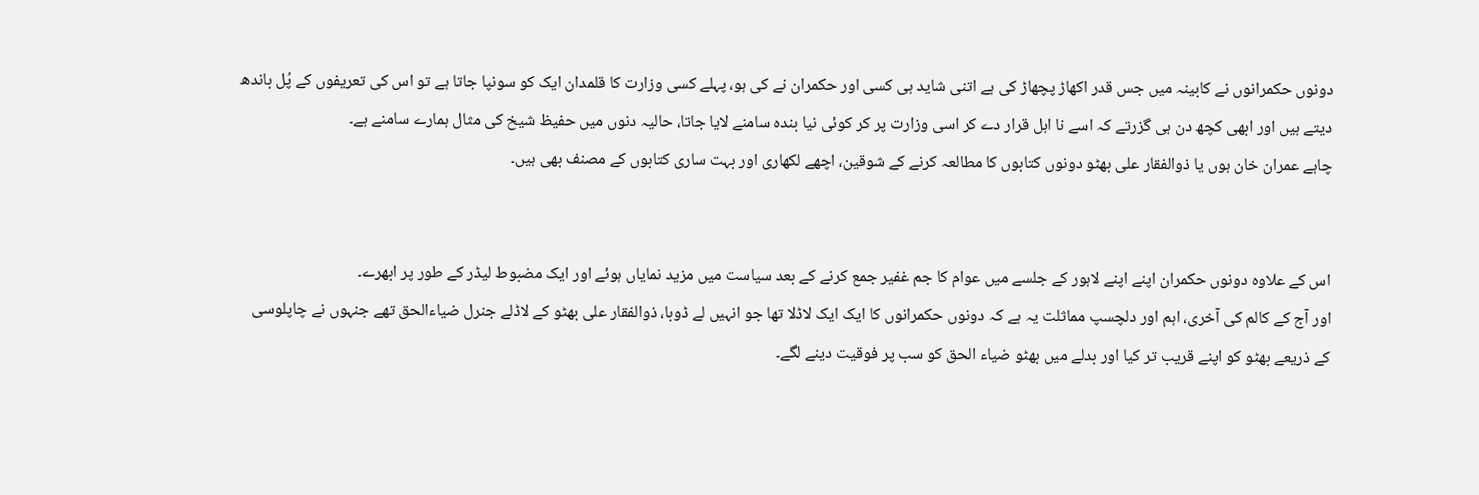دونوں حکمرانوں نے کابینہ میں جس قدر اکھاڑ پچھاڑ کی ہے اتنی شاید ہی کسی اور حکمران نے کی ہو، پہلے کسی وزارت کا قلمدان ایک کو سونپا جاتا ہے تو اس کی تعریفوں کے پُل باندھ دیتے ہیں اور ابھی کچھ دن ہی گزرتے کہ اسے نا اہل قرار دے کر اسی وزارت پر کر کوئی نیا بندہ سامنے لایا جاتا، حالیہ دنوں میں حفیظ شیخ کی مثال ہمارے سامنے ہے۔
چاہے عمران خان ہوں یا ذوالفقار علی بھٹو دونوں کتابوں کا مطالعہ کرنے کے شوقین، اچھے لکھاری اور بہت ساری کتابوں کے مصنف بھی ہیں۔


اس کے علاوہ دونوں حکمران اپنے اپنے لاہور کے جلسے میں عوام کا جم غفیر جمع کرنے کے بعد سیاست میں مزید نمایاں ہوئے اور ایک مضبوط لیڈر کے طور پر ابھرے۔
اور آج کے کالم کی آخری، اہم اور دلچسپ مماثلت یہ ہے کہ دونوں حکمرانوں کا ایک ایک لاڈلا تھا جو انہیں لے ڈوبا، ذوالفقار علی بھٹو کے لاڈلے جنرل ضیاءالحق تھے جنہوں نے چاپلوسی کے ذریعے بھٹو کو اپنے قریب تر کیا اور بدلے میں بھٹو ضیاء الحق کو سب پر فوقیت دینے لگے۔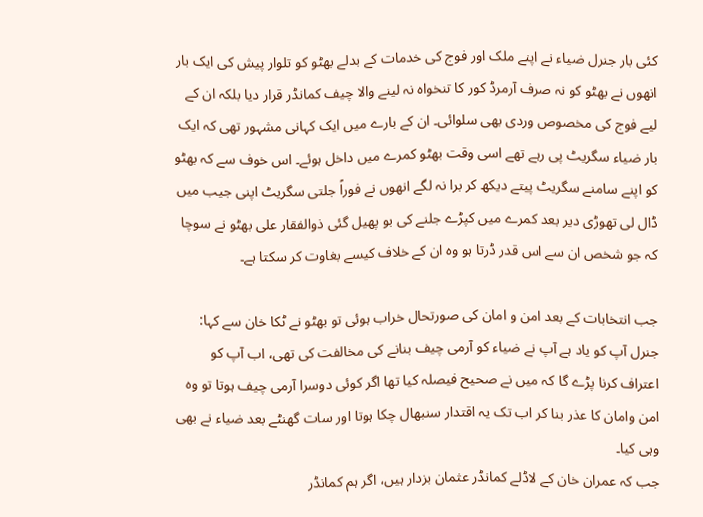کئی بار جنرل ضیاء نے اپنے ملک اور فوج کی خدمات کے بدلے بھٹو کو تلوار پیش کی ایک بار انھوں نے بھٹو کو نہ صرف آرمرڈ کور کا تنخواہ نہ لینے والا چیف کمانڈر قرار دیا بلکہ ان کے لیے فوج کی مخصوص وردی بھی سلوائی۔ ان کے بارے میں ایک کہانی مشہور تھی کہ ایک بار ضیاء سگریٹ پی رہے تھے اسی وقت بھٹو کمرے میں داخل ہوئے۔ اس خوف سے کہ بھٹو کو اپنے سامنے سگریٹ پیتے دیکھ کر برا نہ لگے انھوں نے فوراً جلتی سگریٹ اپنی جیب میں ڈال لی تھوڑی دیر بعد کمرے میں کپڑے جلنے کی بو پھیل گئی ذوالفقار علی بھٹو نے سوچا کہ جو شخص ان سے اس قدر ڈرتا ہو وہ ان کے خلاف کیسے بغاوت کر سکتا ہے۔

جب انتخابات کے بعد امن و امان کی صورتحال خراب ہوئی تو بھٹو نے ٹکا خان سے کہا: جنرل آپ کو یاد ہے آپ نے ضیاء کو آرمی چیف بنانے کی مخالفت کی تھی، اب آپ کو اعتراف کرنا پڑے گا کہ میں نے صحیح فیصلہ کیا تھا اگر کوئی دوسرا آرمی چیف ہوتا تو وہ امن وامان کا عذر بنا کر اب تک یہ اقتدار سنبھال چکا ہوتا اور سات گھنٹے بعد ضیاء نے بھی وہی کیا۔
جب کہ عمران خان کے لاڈلے کمانڈر عثمان بزدار ہیں، اگر ہم کمانڈر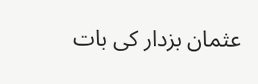عثمان بزدار کی بات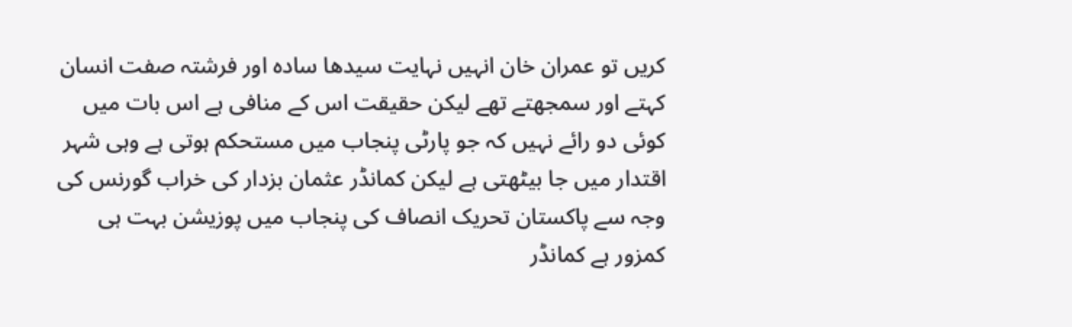کریں تو عمران خان انہیں نہایت سیدھا سادہ اور فرشتہ صفت انسان کہتے اور سمجھتے تھے لیکن حقیقت اس کے منافی ہے اس بات میں کوئی دو رائے نہیں کہ جو پارٹی پنجاب میں مستحکم ہوتی ہے وہی شہر اقتدار میں جا بیٹھتی ہے لیکن کمانڈر عثمان بزدار کی خراب گورنس کی وجہ سے پاکستان تحریک انصاف کی پنجاب میں پوزیشن بہت ہی کمزور ہے کمانڈر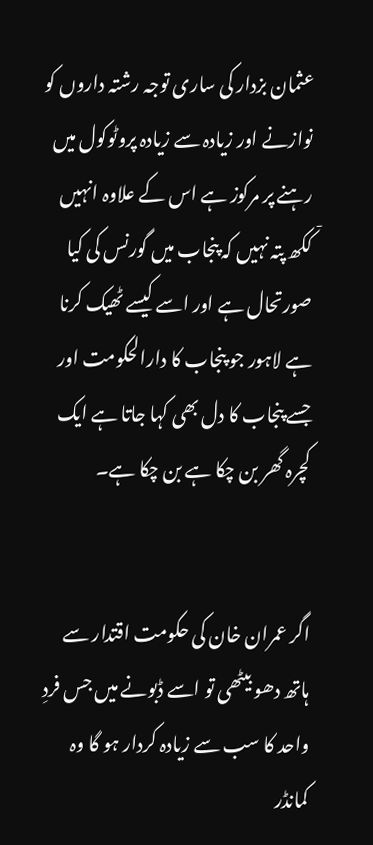عثمان بزدار کی ساری توجہ رشتہ داروں کو نوازنے اور زیادہ سے زیادہ پروٹوکول میں رہنے پر مرکوز ہے اس کے علاوہ انہیں کٙکھ پتہ نہیں کہ پنجاب میں گورنس کی کیا صورتحال ہے اور اسے کیسے ٹھیک کرنا ہے لاہور جو پنجاب کا دارالحکومت اور جسے پنجاب کا دل بھی کہا جاتا ہے ایک کچرہ گھر بن چکا ہے بن چکا ہے۔


اگر عمران خان کی حکومت اقتدار سے ہاتھ دھو بیٹھی تو اسے ڈبونے میں جس فردِ واحد کا سب سے زیادہ کردار ہو گا وہ کمانڈر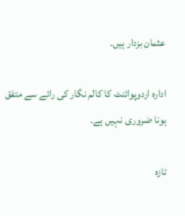عثمان بزدار ہیں۔

ادارہ اردوپوائنٹ کا کالم نگار کی رائے سے متفق ہونا ضروری نہیں ہے۔

تازہ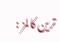ترین کالمز :